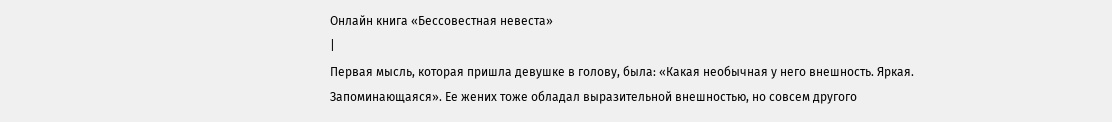Онлайн книга «Бессовестная невеста»
|
Первая мысль, которая пришла девушке в голову, была: «Какая необычная у него внешность. Яркая. Запоминающаяся». Ее жених тоже обладал выразительной внешностью, но совсем другого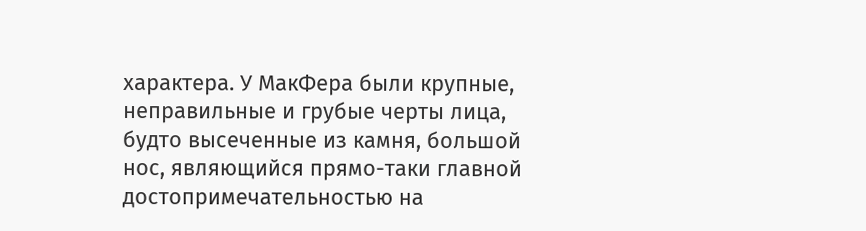характера. У МакФера были крупные, неправильные и грубые черты лица, будто высеченные из камня, большой нос, являющийся прямо-таки главной достопримечательностью на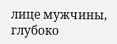лице мужчины, глубоко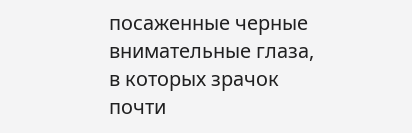посаженные черные внимательные глаза, в которых зрачок почти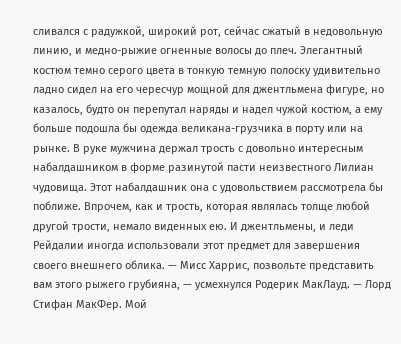сливался с радужкой, широкий рот, сейчас сжатый в недовольную линию, и медно-рыжие огненные волосы до плеч. Элегантный костюм темно серого цвета в тонкую темную полоску удивительно ладно сидел на его чересчур мощной для джентльмена фигуре, но казалось, будто он перепутал наряды и надел чужой костюм, а ему больше подошла бы одежда великана-грузчика в порту или на рынке. В руке мужчина держал трость с довольно интересным набалдашником в форме разинутой пасти неизвестного Лилиан чудовища. Этот набалдашник она с удовольствием рассмотрела бы поближе. Впрочем, как и трость, которая являлась толще любой другой трости, немало виденных ею. И джентльмены, и леди Рейдалии иногда использовали этот предмет для завершения своего внешнего облика. — Мисс Харрис, позвольте представить вам этого рыжего грубияна, — усмехнулся Родерик МакЛауд. — Лорд Стифан МакФер. Мой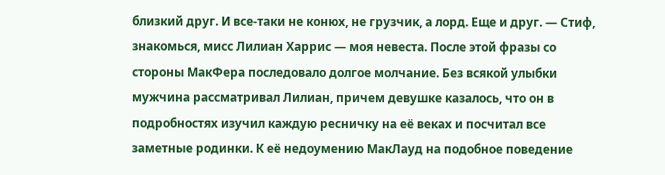близкий друг. И все-таки не конюх, не грузчик, а лорд. Еще и друг. — Стиф, знакомься, мисс Лилиан Харрис — моя невеста. После этой фразы со стороны МакФера последовало долгое молчание. Без всякой улыбки мужчина рассматривал Лилиан, причем девушке казалось, что он в подробностях изучил каждую ресничку на её веках и посчитал все заметные родинки. К её недоумению МакЛауд на подобное поведение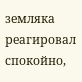земляка реагировал спокойно,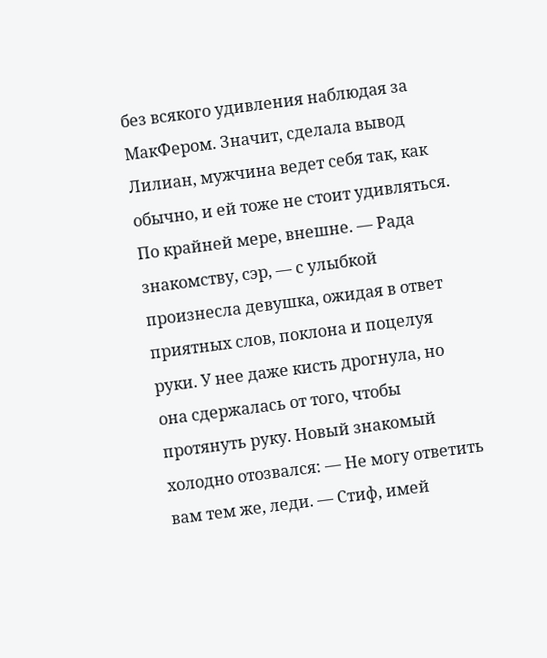без всякого удивления наблюдая за МакФером. Значит, сделала вывод Лилиан, мужчина ведет себя так, как обычно, и ей тоже не стоит удивляться. По крайней мере, внешне. — Рада знакомству, сэр, — с улыбкой произнесла девушка, ожидая в ответ приятных слов, поклона и поцелуя руки. У нее даже кисть дрогнула, но она сдержалась от того, чтобы протянуть руку. Новый знакомый холодно отозвался: — Не могу ответить вам тем же, леди. — Стиф, имей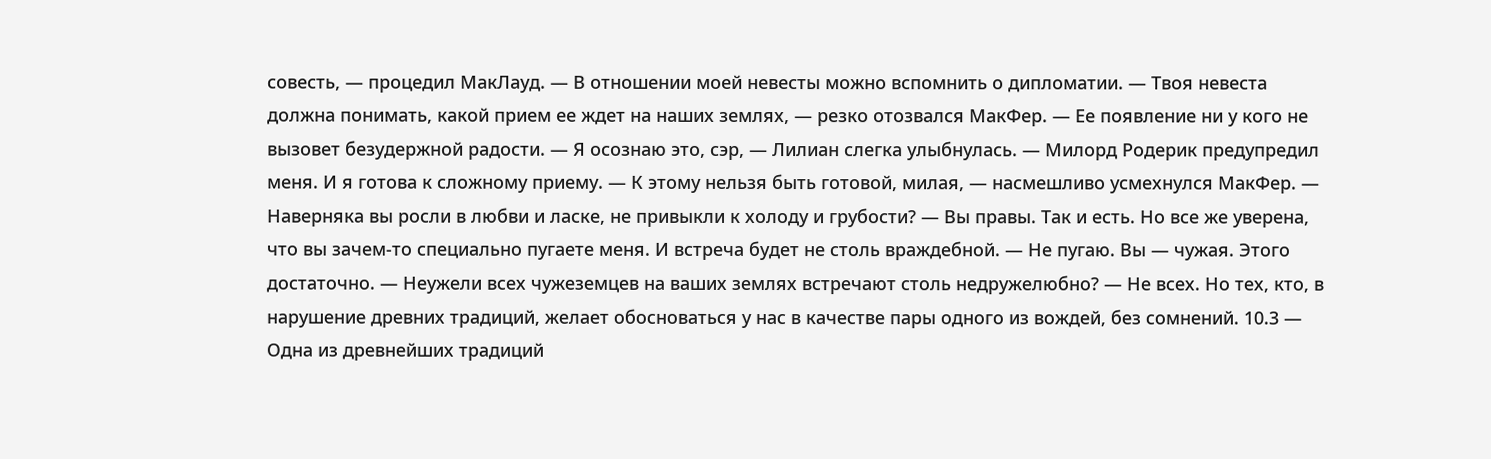совесть, — процедил МакЛауд. — В отношении моей невесты можно вспомнить о дипломатии. — Твоя невеста должна понимать, какой прием ее ждет на наших землях, — резко отозвался МакФер. — Ее появление ни у кого не вызовет безудержной радости. — Я осознаю это, сэр, — Лилиан слегка улыбнулась. — Милорд Родерик предупредил меня. И я готова к сложному приему. — К этому нельзя быть готовой, милая, — насмешливо усмехнулся МакФер. — Наверняка вы росли в любви и ласке, не привыкли к холоду и грубости? — Вы правы. Так и есть. Но все же уверена, что вы зачем-то специально пугаете меня. И встреча будет не столь враждебной. — Не пугаю. Вы — чужая. Этого достаточно. — Неужели всех чужеземцев на ваших землях встречают столь недружелюбно? — Не всех. Но тех, кто, в нарушение древних традиций, желает обосноваться у нас в качестве пары одного из вождей, без сомнений. 10.3 — Одна из древнейших традиций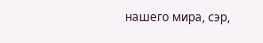нашего мира, сэр,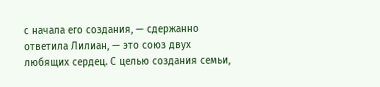с начала его создания, — сдержанно ответила Лилиан, — это союз двух любящих сердец. С целью создания семьи,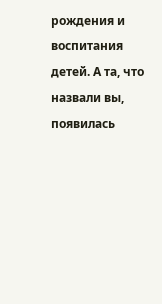рождения и воспитания детей. А та, что назвали вы, появилась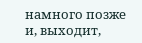намного позже и, выходит,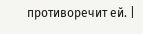противоречит ей. |